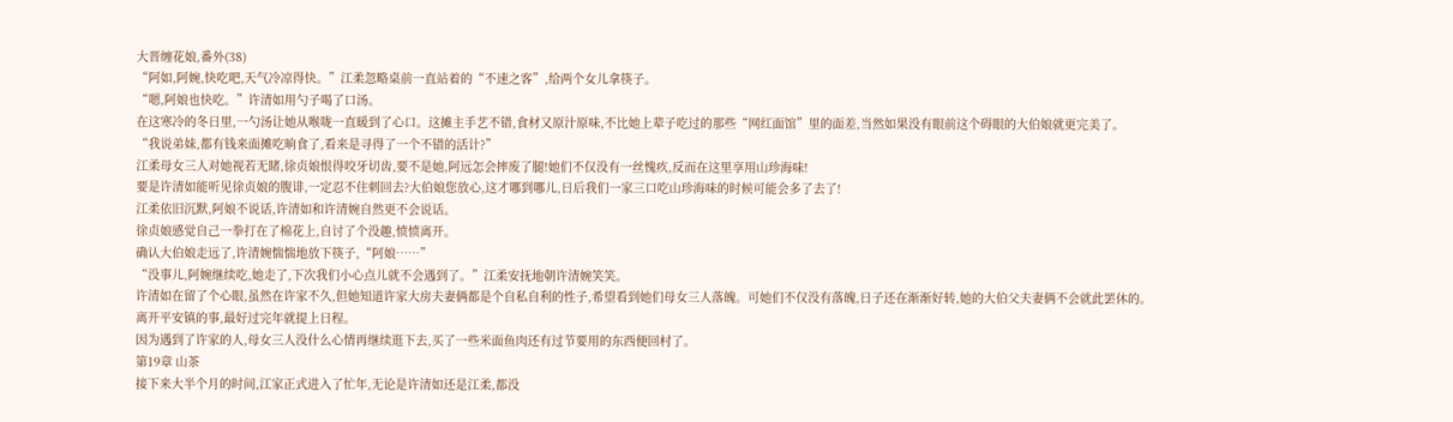大晋缠花娘,番外(38)
“阿如,阿婉,快吃吧,天气冷凉得快。”江柔忽略桌前一直站着的“不速之客”,给两个女儿拿筷子。
“嗯,阿娘也快吃。”许清如用勺子喝了口汤。
在这寒冷的冬日里,一勺汤让她从喉咙一直暖到了心口。这摊主手艺不错,食材又原汁原味,不比她上辈子吃过的那些“网红面馆”里的面差,当然如果没有眼前这个碍眼的大伯娘就更完美了。
“我说弟妹,都有钱来面摊吃晌食了,看来是寻得了一个不错的活计?”
江柔母女三人对她视若无睹,徐贞娘恨得咬牙切齿,要不是她,阿远怎会摔废了腿!她们不仅没有一丝愧疚,反而在这里享用山珍海味!
要是许清如能听见徐贞娘的腹诽,一定忍不住刺回去?大伯娘您放心,这才哪到哪儿,日后我们一家三口吃山珍海味的时候可能会多了去了!
江柔依旧沉默,阿娘不说话,许清如和许清婉自然更不会说话。
徐贞娘感觉自己一拳打在了棉花上,自讨了个没趣,愤愤离开。
确认大伯娘走远了,许清婉惴惴地放下筷子,“阿娘……”
“没事儿,阿婉继续吃,她走了,下次我们小心点儿就不会遇到了。”江柔安抚地朝许清婉笑笑。
许清如在留了个心眼,虽然在许家不久,但她知道许家大房夫妻俩都是个自私自利的性子,希望看到她们母女三人落魄。可她们不仅没有落魄,日子还在渐渐好转,她的大伯父夫妻俩不会就此罢休的。
离开平安镇的事,最好过完年就提上日程。
因为遇到了许家的人,母女三人没什么心情再继续逛下去,买了一些米面鱼肉还有过节要用的东西便回村了。
第19章 山茶
接下来大半个月的时间,江家正式进入了忙年,无论是许清如还是江柔,都没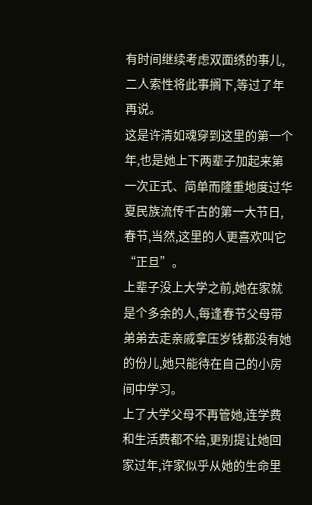有时间继续考虑双面绣的事儿,二人索性将此事搁下,等过了年再说。
这是许清如魂穿到这里的第一个年,也是她上下两辈子加起来第一次正式、简单而隆重地度过华夏民族流传千古的第一大节日,春节,当然,这里的人更喜欢叫它“正旦”。
上辈子没上大学之前,她在家就是个多余的人,每逢春节父母带弟弟去走亲戚拿压岁钱都没有她的份儿,她只能待在自己的小房间中学习。
上了大学父母不再管她,连学费和生活费都不给,更别提让她回家过年,许家似乎从她的生命里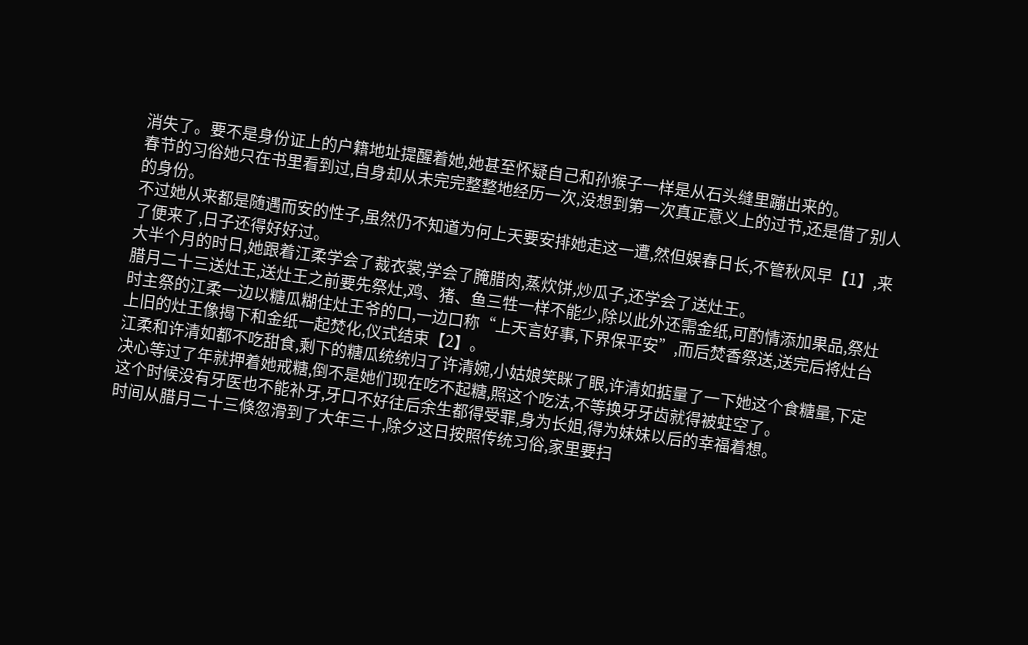消失了。要不是身份证上的户籍地址提醒着她,她甚至怀疑自己和孙猴子一样是从石头缝里蹦出来的。
春节的习俗她只在书里看到过,自身却从未完完整整地经历一次,没想到第一次真正意义上的过节,还是借了别人的身份。
不过她从来都是随遇而安的性子,虽然仍不知道为何上天要安排她走这一遭,然但娱春日长,不管秋风早【1】,来了便来了,日子还得好好过。
大半个月的时日,她跟着江柔学会了裁衣裳,学会了腌腊肉,蒸炊饼,炒瓜子,还学会了送灶王。
腊月二十三送灶王,送灶王之前要先祭灶,鸡、猪、鱼三牲一样不能少,除以此外还需金纸,可酌情添加果品,祭灶时主祭的江柔一边以糖瓜糊住灶王爷的口,一边口称“上天言好事,下界保平安”,而后焚香祭送,送完后将灶台上旧的灶王像揭下和金纸一起焚化,仪式结束【2】。
江柔和许清如都不吃甜食,剩下的糖瓜统统归了许清婉,小姑娘笑眯了眼,许清如掂量了一下她这个食糖量,下定决心等过了年就押着她戒糖,倒不是她们现在吃不起糖,照这个吃法,不等换牙牙齿就得被蛀空了。
这个时候没有牙医也不能补牙,牙口不好往后余生都得受罪,身为长姐,得为妹妹以后的幸福着想。
时间从腊月二十三倏忽滑到了大年三十,除夕这日按照传统习俗,家里要扫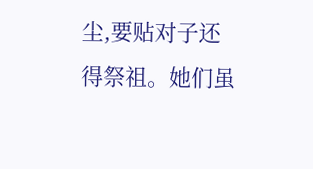尘,要贴对子还得祭祖。她们虽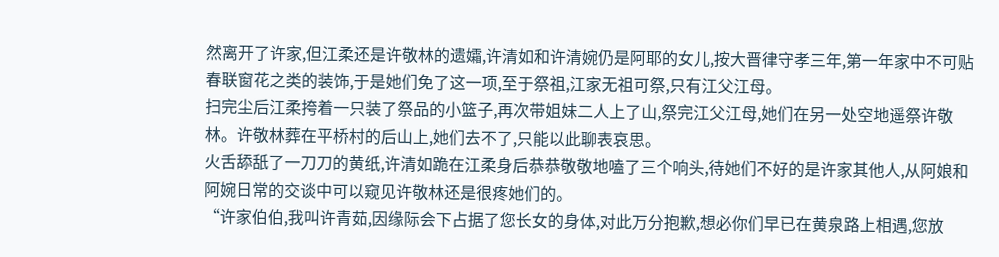然离开了许家,但江柔还是许敬林的遗孀,许清如和许清婉仍是阿耶的女儿,按大晋律守孝三年,第一年家中不可贴春联窗花之类的装饰,于是她们免了这一项,至于祭祖,江家无祖可祭,只有江父江母。
扫完尘后江柔挎着一只装了祭品的小篮子,再次带姐妹二人上了山,祭完江父江母,她们在另一处空地遥祭许敬林。许敬林葬在平桥村的后山上,她们去不了,只能以此聊表哀思。
火舌舔舐了一刀刀的黄纸,许清如跪在江柔身后恭恭敬敬地嗑了三个响头,待她们不好的是许家其他人,从阿娘和阿婉日常的交谈中可以窥见许敬林还是很疼她们的。
“许家伯伯,我叫许青茹,因缘际会下占据了您长女的身体,对此万分抱歉,想必你们早已在黄泉路上相遇,您放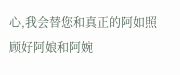心,我会替您和真正的阿如照顾好阿娘和阿婉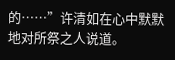的……”许清如在心中默默地对所祭之人说道。